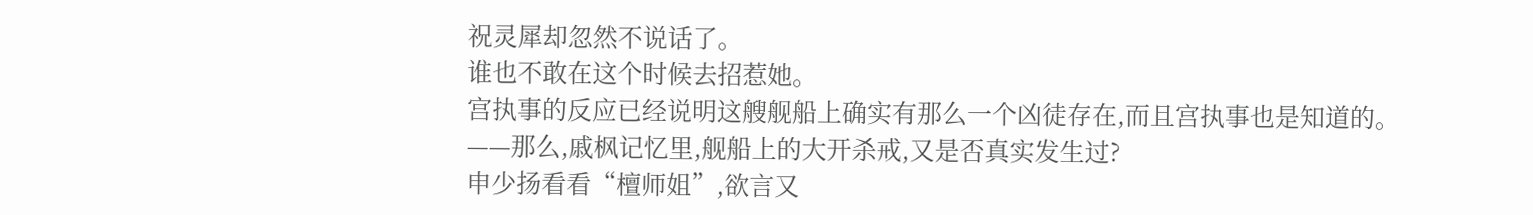祝灵犀却忽然不说话了。
谁也不敢在这个时候去招惹她。
宫执事的反应已经说明这艘舰船上确实有那么一个凶徒存在,而且宫执事也是知道的。
——那么,戚枫记忆里,舰船上的大开杀戒,又是否真实发生过?
申少扬看看“檀师姐”,欲言又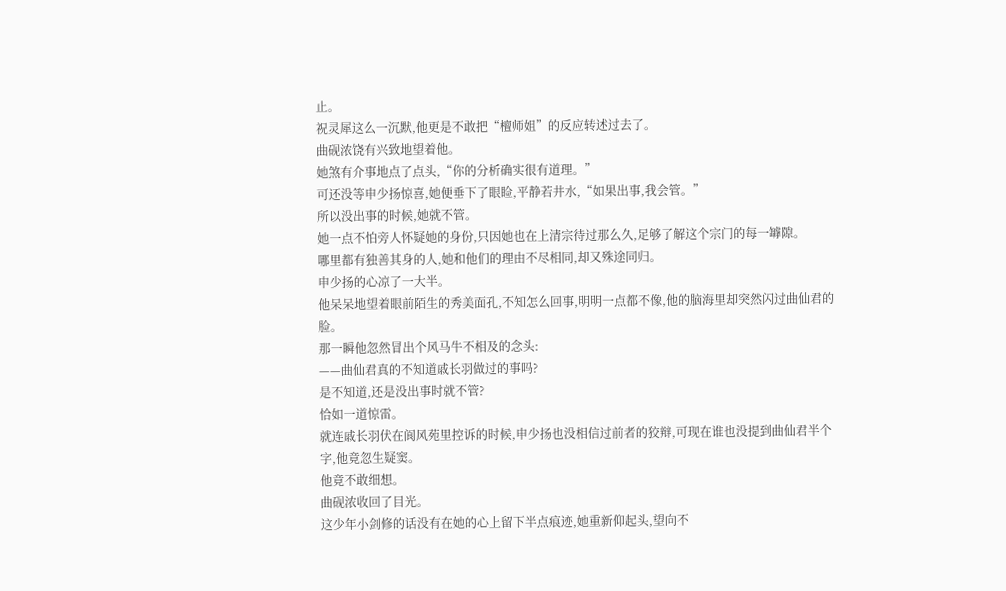止。
祝灵犀这么一沉默,他更是不敢把“檀师姐”的反应转述过去了。
曲砚浓饶有兴致地望着他。
她煞有介事地点了点头,“你的分析确实很有道理。”
可还没等申少扬惊喜,她便垂下了眼睑,平静若井水,“如果出事,我会管。”
所以没出事的时候,她就不管。
她一点不怕旁人怀疑她的身份,只因她也在上清宗待过那么久,足够了解这个宗门的每一罅隙。
哪里都有独善其身的人,她和他们的理由不尽相同,却又殊途同归。
申少扬的心凉了一大半。
他呆呆地望着眼前陌生的秀美面孔,不知怎么回事,明明一点都不像,他的脑海里却突然闪过曲仙君的脸。
那一瞬他忽然冒出个风马牛不相及的念头:
——曲仙君真的不知道戚长羽做过的事吗?
是不知道,还是没出事时就不管?
恰如一道惊雷。
就连戚长羽伏在阆风苑里控诉的时候,申少扬也没相信过前者的狡辩,可现在谁也没提到曲仙君半个字,他竟忽生疑窦。
他竟不敢细想。
曲砚浓收回了目光。
这少年小剑修的话没有在她的心上留下半点痕迹,她重新仰起头,望向不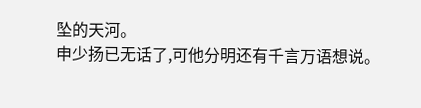坠的天河。
申少扬已无话了,可他分明还有千言万语想说。